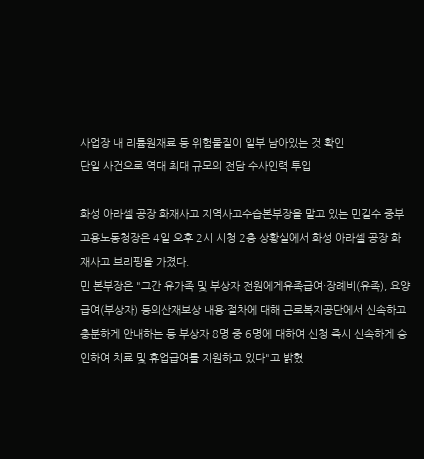사업장 내 리튬원재료 등 위험물질이 일부 남아있는 것 확인
단일 사건으로 역대 최대 규모의 전담 수사인력 투입

화성 아라셀 공장 화재사고 지역사고수습본부장을 맡고 있는 민길수 중부고용노동청장은 4일 오후 2시 시청 2층 상황실에서 화성 아라셀 공장 화재사고 브리핑을 가졌다.
민 본부장은 "그간 유가족 및 부상자 전원에게유족급여·장례비(유족), 요양급여(부상자) 등의산재보상 내용·절차에 대해 근로복지공단에서 신속하고 충분하게 안내하는 등 부상자 8명 중 6명에 대하여 신청 즉시 신속하게 승인하여 치료 및 휴업급여를 지원하고 있다"고 밝혔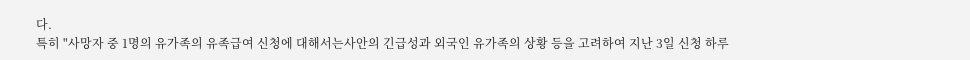다.
특히 "사망자 중 1명의 유가족의 유족급여 신청에 대해서는사안의 긴급성과 외국인 유가족의 상황 등을 고려하여 지난 3일 신청 하루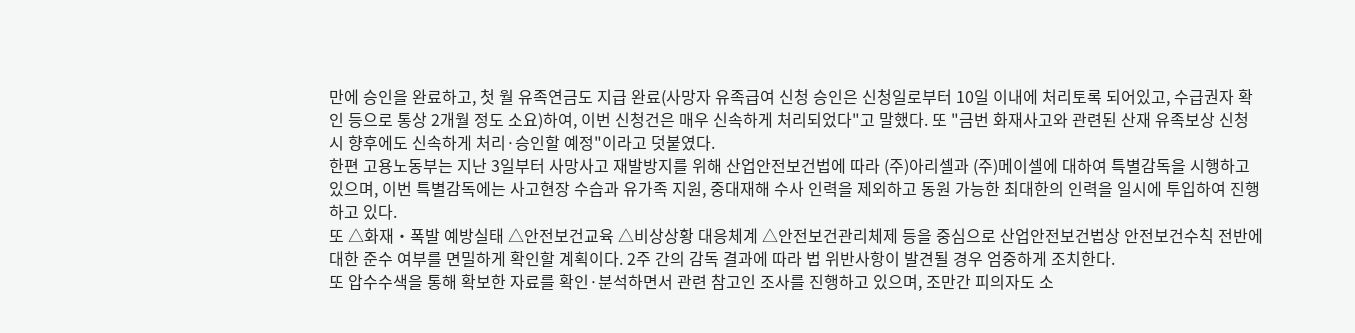만에 승인을 완료하고, 첫 월 유족연금도 지급 완료(사망자 유족급여 신청 승인은 신청일로부터 10일 이내에 처리토록 되어있고, 수급권자 확인 등으로 통상 2개월 정도 소요)하여, 이번 신청건은 매우 신속하게 처리되었다"고 말했다. 또 "금번 화재사고와 관련된 산재 유족보상 신청 시 향후에도 신속하게 처리·승인할 예정"이라고 덧붙였다.
한편 고용노동부는 지난 3일부터 사망사고 재발방지를 위해 산업안전보건법에 따라 (주)아리셀과 (주)메이셀에 대하여 특별감독을 시행하고 있으며, 이번 특별감독에는 사고현장 수습과 유가족 지원, 중대재해 수사 인력을 제외하고 동원 가능한 최대한의 인력을 일시에 투입하여 진행하고 있다.
또 △화재・폭발 예방실태 △안전보건교육 △비상상황 대응체계 △안전보건관리체제 등을 중심으로 산업안전보건법상 안전보건수칙 전반에 대한 준수 여부를 면밀하게 확인할 계획이다. 2주 간의 감독 결과에 따라 법 위반사항이 발견될 경우 엄중하게 조치한다.
또 압수수색을 통해 확보한 자료를 확인·분석하면서 관련 참고인 조사를 진행하고 있으며, 조만간 피의자도 소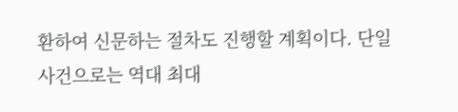환하여 신문하는 절차도 진행할 계획이다. 단일 사건으로는 역대 최대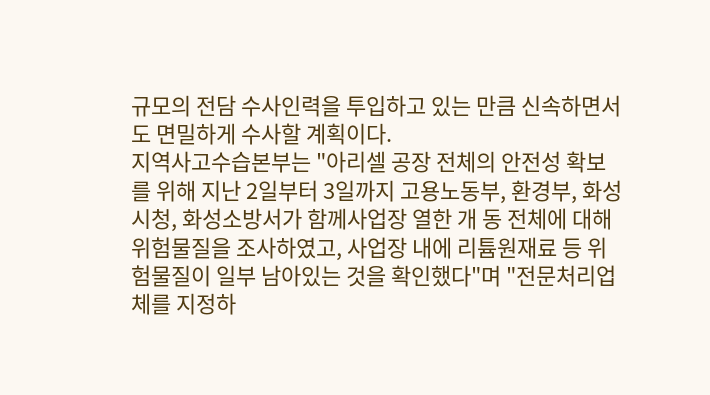규모의 전담 수사인력을 투입하고 있는 만큼 신속하면서도 면밀하게 수사할 계획이다.
지역사고수습본부는 "아리셀 공장 전체의 안전성 확보를 위해 지난 2일부터 3일까지 고용노동부, 환경부, 화성시청, 화성소방서가 함께사업장 열한 개 동 전체에 대해 위험물질을 조사하였고, 사업장 내에 리튬원재료 등 위험물질이 일부 남아있는 것을 확인했다"며 "전문처리업체를 지정하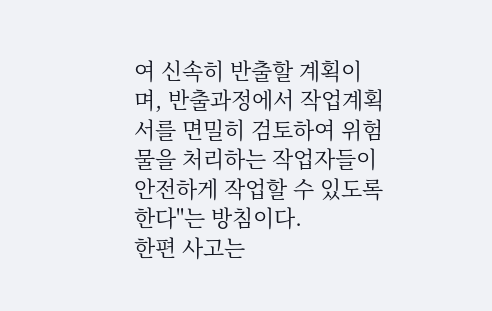여 신속히 반출할 계획이며, 반출과정에서 작업계획서를 면밀히 검토하여 위험물을 처리하는 작업자들이 안전하게 작업할 수 있도록 한다"는 방침이다.
한편 사고는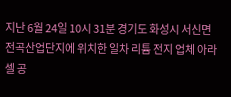지난 6월 24일 10시 31분 경기도 화성시 서신면 전곡산업단지에 위치한 일차 리튬 전지 업체 아라셀 공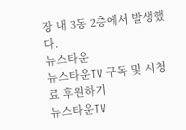장 내 3동 2층에서 발생했다.
뉴스타운
뉴스타운TV 구독 및 시청료 후원하기
뉴스타운TV